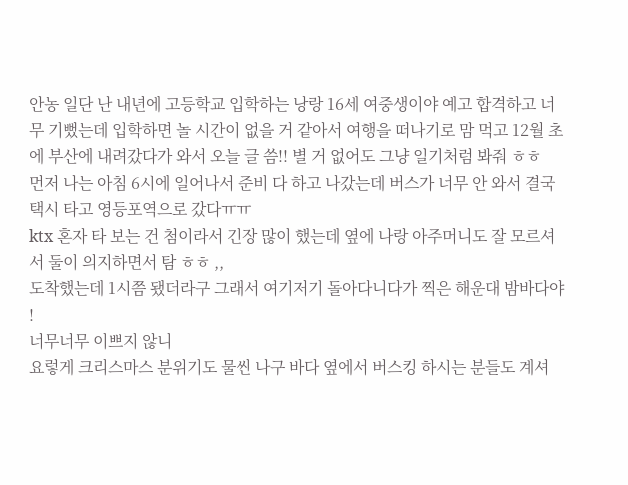안농 일단 난 내년에 고등학교 입학하는 낭랑 16세 여중생이야 예고 합격하고 너무 기뻤는데 입학하면 놀 시간이 없을 거 같아서 여행을 떠나기로 맘 먹고 12월 초에 부산에 내려갔다가 와서 오늘 글 씀!! 별 거 없어도 그냥 일기처럼 봐줘 ㅎㅎ
먼저 나는 아침 6시에 일어나서 준비 다 하고 나갔는데 버스가 너무 안 와서 결국 택시 타고 영등포역으로 갔다ㅠㅠ
ktx 혼자 타 보는 건 첨이라서 긴장 많이 했는데 옆에 나랑 아주머니도 잘 모르셔서 둘이 의지하면서 탐 ㅎㅎ ,,
도착했는데 1시쯤 됐더라구 그래서 여기저기 돌아다니다가 찍은 해운대 밤바다야 !
너무너무 이쁘지 않니
요렇게 크리스마스 분위기도 물씬 나구 바다 옆에서 버스킹 하시는 분들도 계셔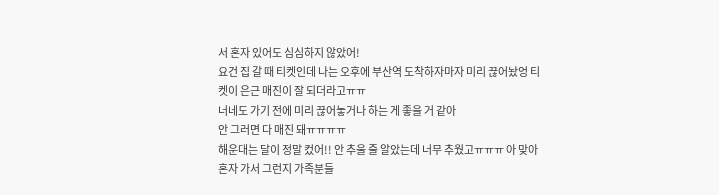서 혼자 있어도 심심하지 않았어!
요건 집 갈 때 티켓인데 나는 오후에 부산역 도착하자마자 미리 끊어놨엉 티켓이 은근 매진이 잘 되더라고ㅠㅠ
너네도 가기 전에 미리 끊어놓거나 하는 게 좋을 거 같아
안 그러면 다 매진 돼ㅠㅠㅠㅠ
해운대는 달이 정말 컸어!! 안 추울 줄 알았는데 너무 추웠고ㅠㅠㅠ 아 맞아 혼자 가서 그런지 가족분들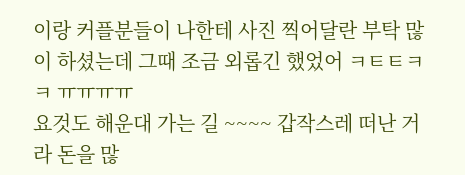이랑 커플분들이 나한테 사진 찍어달란 부탁 많이 하셨는데 그때 조금 외롭긴 했었어 ㅋㅌㅌㅋㅋ ㅠㅠㅠㅠ
요것도 해운대 가는 길 ~~~~ 갑작스레 떠난 거라 돈을 많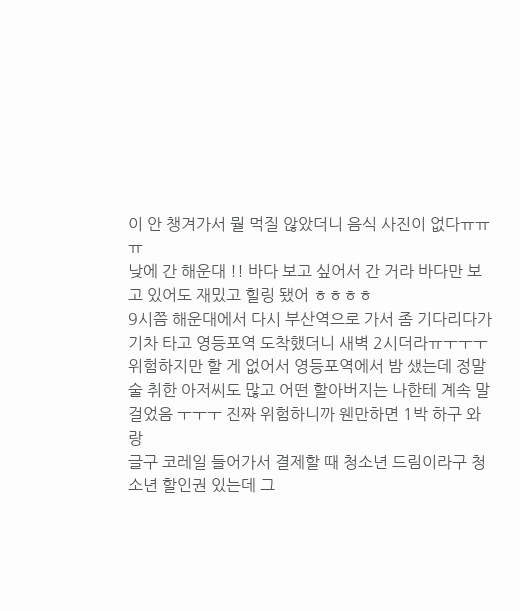이 안 챙겨가서 뭘 먹질 않았더니 음식 사진이 없다ㅠㅠㅠ
낮에 간 해운대 !! 바다 보고 싶어서 간 거라 바다만 보고 있어도 재밌고 힐링 됐어 ㅎㅎㅎㅎ
9시쯤 해운대에서 다시 부산역으로 가서 좀 기다리다가
기차 타고 영등포역 도착했더니 새벽 2시더라ㅠㅜㅜㅜ
위험하지만 할 게 없어서 영등포역에서 밤 샜는데 정말 술 취한 아저씨도 많고 어떤 할아버지는 나한테 계속 말 걸었음 ㅜㅜㅜ 진짜 위험하니까 웬만하면 1박 하구 와랑
글구 코레일 들어가서 결제할 때 청소년 드림이라구 청소년 할인권 있는데 그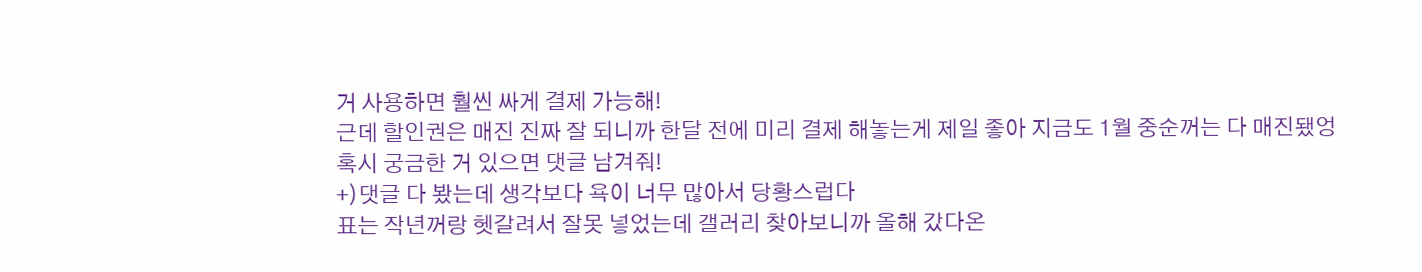거 사용하면 훨씬 싸게 결제 가능해!
근데 할인권은 매진 진짜 잘 되니까 한달 전에 미리 결제 해놓는게 제일 좋아 지금도 1월 중순꺼는 다 매진됐엉
혹시 궁금한 거 있으면 댓글 남겨줘!
+)댓글 다 봤는데 생각보다 욕이 너무 많아서 당황스럽다
표는 작년꺼랑 헷갈려서 잘못 넣었는데 갤러리 찾아보니까 올해 갔다온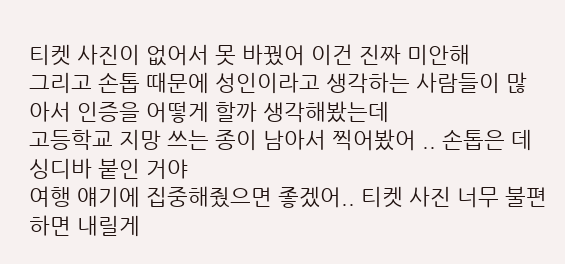티켓 사진이 없어서 못 바꿨어 이건 진짜 미안해
그리고 손톱 때문에 성인이라고 생각하는 사람들이 많아서 인증을 어떻게 할까 생각해봤는데
고등학교 지망 쓰는 종이 남아서 찍어봤어 .. 손톱은 데싱디바 붙인 거야
여행 얘기에 집중해줬으면 좋겠어.. 티켓 사진 너무 불편하면 내릴게